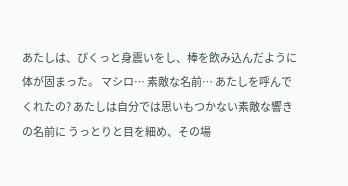あたしは、ぴくっと身震いをし、棒を飲み込んだように体が固まった。 マシロ… 素敵な名前… あたしを呼んでくれたの? あたしは自分では思いもつかない素敵な響きの名前に うっとりと目を細め、その場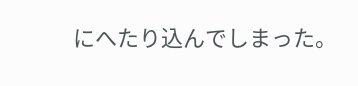にへたり込んでしまった。